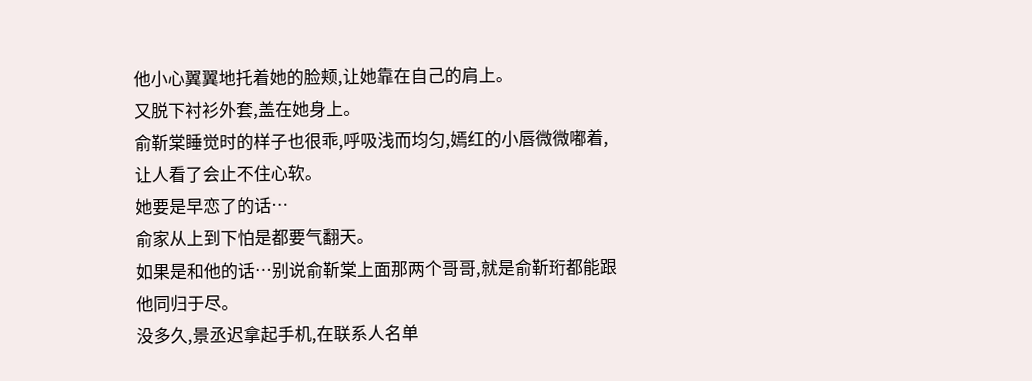他小心翼翼地托着她的脸颊,让她靠在自己的肩上。
又脱下衬衫外套,盖在她身上。
俞靳棠睡觉时的样子也很乖,呼吸浅而均匀,嫣红的小唇微微嘟着,让人看了会止不住心软。
她要是早恋了的话…
俞家从上到下怕是都要气翻天。
如果是和他的话…别说俞靳棠上面那两个哥哥,就是俞靳珩都能跟他同归于尽。
没多久,景丞迟拿起手机,在联系人名单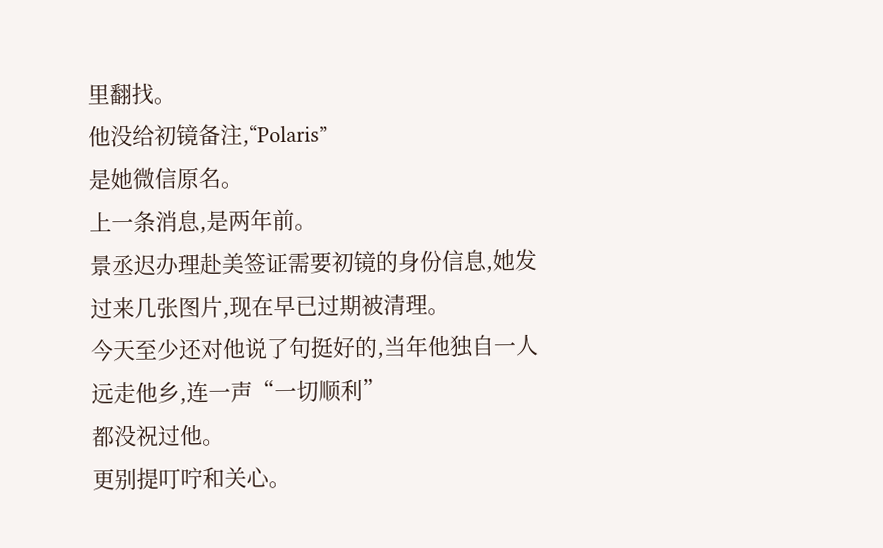里翻找。
他没给初镜备注,“Polaris”
是她微信原名。
上一条消息,是两年前。
景丞迟办理赴美签证需要初镜的身份信息,她发过来几张图片,现在早已过期被清理。
今天至少还对他说了句挺好的,当年他独自一人远走他乡,连一声“一切顺利”
都没祝过他。
更别提叮咛和关心。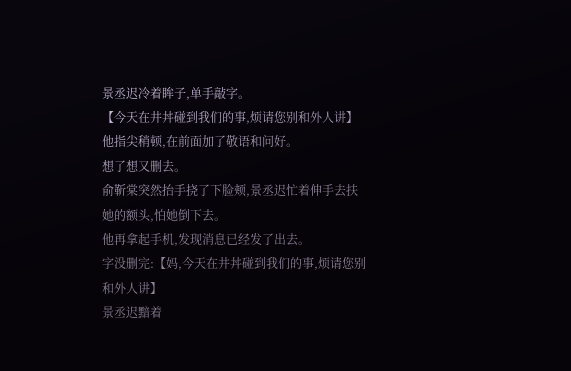景丞迟冷着眸子,单手敲字。
【今天在井丼碰到我们的事,烦请您别和外人讲】
他指尖稍顿,在前面加了敬语和问好。
想了想又删去。
俞靳棠突然抬手挠了下脸颊,景丞迟忙着伸手去扶她的额头,怕她倒下去。
他再拿起手机,发现消息已经发了出去。
字没删完:【妈,今天在井丼碰到我们的事,烦请您别和外人讲】
景丞迟黯着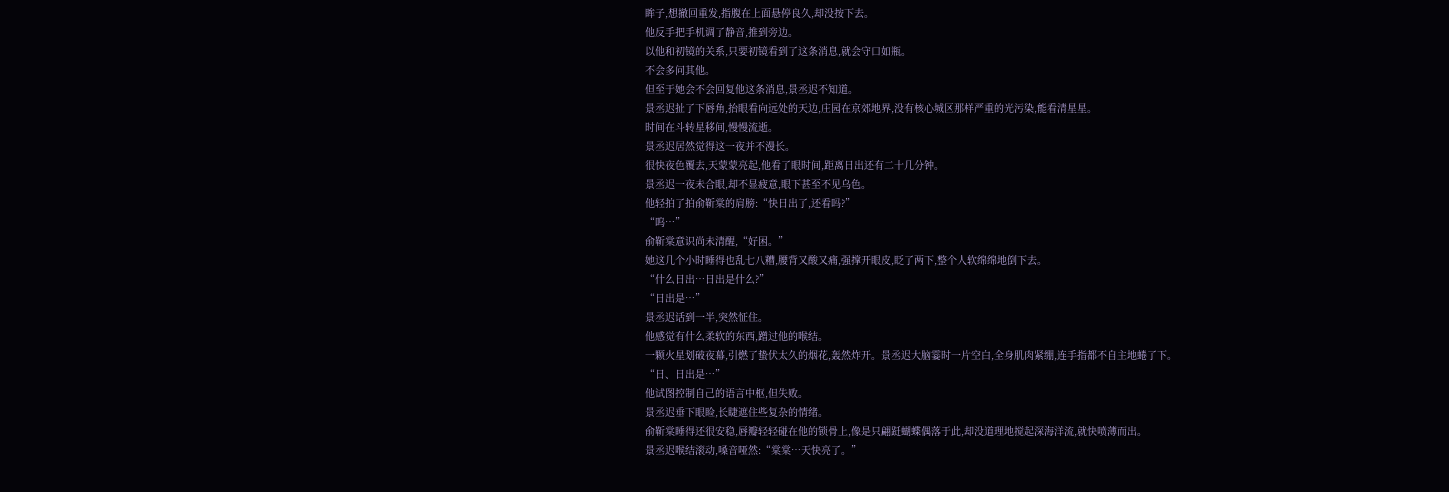眸子,想撤回重发,指腹在上面悬停良久,却没按下去。
他反手把手机调了静音,推到旁边。
以他和初镜的关系,只要初镜看到了这条消息,就会守口如瓶。
不会多问其他。
但至于她会不会回复他这条消息,景丞迟不知道。
景丞迟扯了下唇角,抬眼看向远处的天边,庄园在京郊地界,没有核心城区那样严重的光污染,能看清星星。
时间在斗转星移间,慢慢流逝。
景丞迟居然觉得这一夜并不漫长。
很快夜色覆去,天蒙蒙亮起,他看了眼时间,距离日出还有二十几分钟。
景丞迟一夜未合眼,却不显疲意,眼下甚至不见乌色。
他轻拍了拍俞靳棠的肩膀:“快日出了,还看吗?”
“呜…”
俞靳棠意识尚未清醒,“好困。”
她这几个小时睡得也乱七八糟,腰背又酸又痛,强撑开眼皮,眨了两下,整个人软绵绵地倒下去。
“什么日出…日出是什么?”
“日出是…”
景丞迟话到一半,突然怔住。
他感觉有什么柔软的东西,蹭过他的喉结。
一颗火星划破夜幕,引燃了蛰伏太久的烟花,轰然炸开。景丞迟大脑霎时一片空白,全身肌肉紧绷,连手指都不自主地蜷了下。
“日、日出是…”
他试图控制自己的语言中枢,但失败。
景丞迟垂下眼睑,长睫遮住些复杂的情绪。
俞靳棠睡得还很安稳,唇瓣轻轻碰在他的锁骨上,像是只翩跹蝴蝶偶落于此,却没道理地搅起深海洋流,就快喷薄而出。
景丞迟喉结滚动,嗓音哑然:“棠棠…天快亮了。”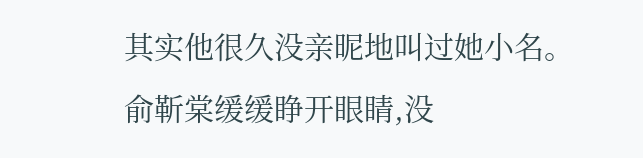其实他很久没亲昵地叫过她小名。
俞靳棠缓缓睁开眼睛,没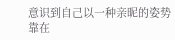意识到自己以一种亲昵的姿势靠在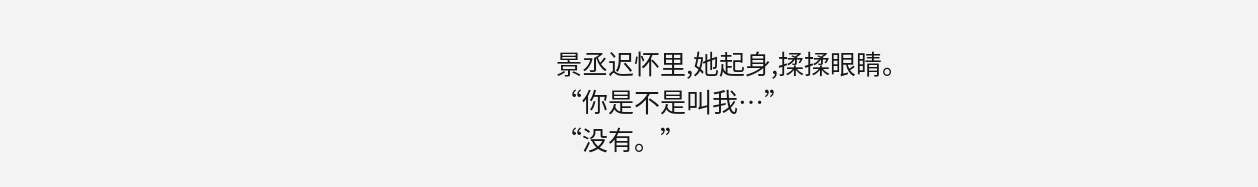景丞迟怀里,她起身,揉揉眼睛。
“你是不是叫我…”
“没有。”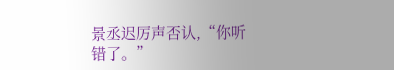景丞迟厉声否认,“你听错了。”